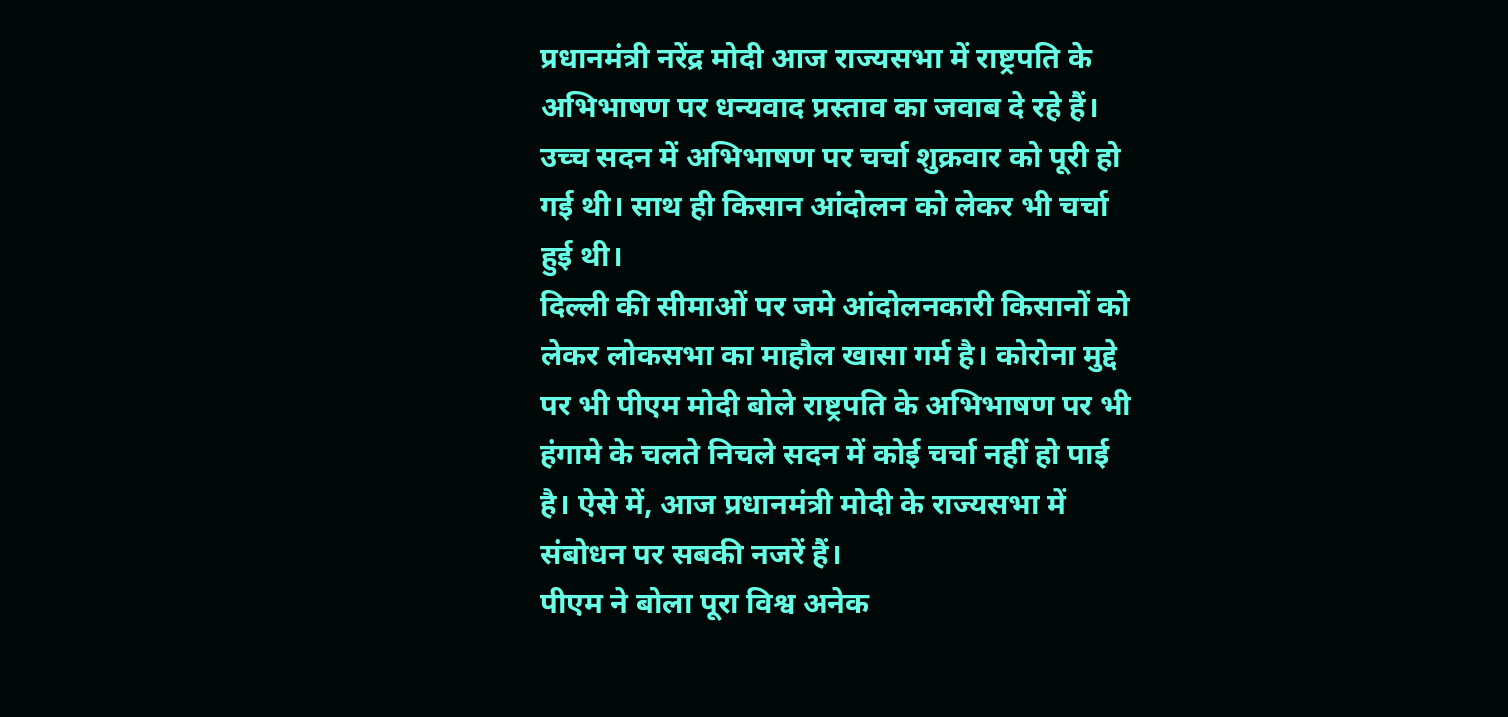प्रधानमंत्री नरेंद्र मोदी आज राज्यसभा में राष्ट्रपति के अभिभाषण पर धन्यवाद प्रस्ताव का जवाब दे रहे हैं। उच्च सदन में अभिभाषण पर चर्चा शुक्रवार को पूरी हो गई थी। साथ ही किसान आंदोलन को लेकर भी चर्चा हुई थी।
दिल्ली की सीमाओं पर जमे आंदोलनकारी किसानों को लेकर लोकसभा का माहौल खासा गर्म है। कोरोना मुद्दे पर भी पीएम मोदी बोले राष्ट्रपति के अभिभाषण पर भी हंगामे के चलते निचले सदन में कोई चर्चा नहीं हो पाई है। ऐसे में, आज प्रधानमंत्री मोदी के राज्यसभा में संबोधन पर सबकी नजरें हैं।
पीएम ने बोला पूरा विश्व अनेक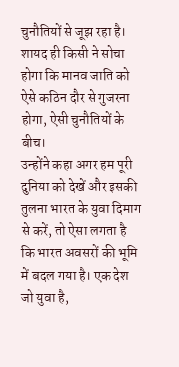चुनौतियों से जूझ रहा है। शायद ही किसी ने सोचा होगा कि मानव जाति को ऐसे कठिन दौर से गुजरना होगा, ऐसी चुनौतियों के बीच।
उन्होंने कहा अगर हम पूरी दुनिया को देखें और इसकी तुलना भारत के युवा दिमाग से करें, तो ऐसा लगता है कि भारत अवसरों की भूमि में बदल गया है। एक देश जो युवा है,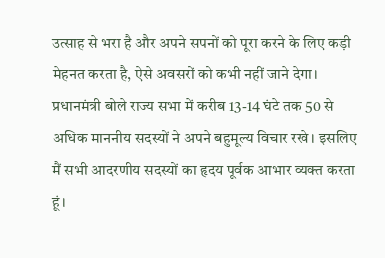उत्साह से भरा है और अपने सपनों को पूरा करने के लिए कड़ी मेहनत करता है, ऐसे अवसरों को कभी नहीं जाने देगा।
प्रधानमंत्री बोले राज्य सभा में करीब 13-14 घंटे तक 50 से अधिक माननीय सदस्यों ने अपने बहुमूल्य विचार रखे। इसलिए मैं सभी आदरणीय सदस्यों का हृदय पूर्वक आभार व्यक्त करता हूं।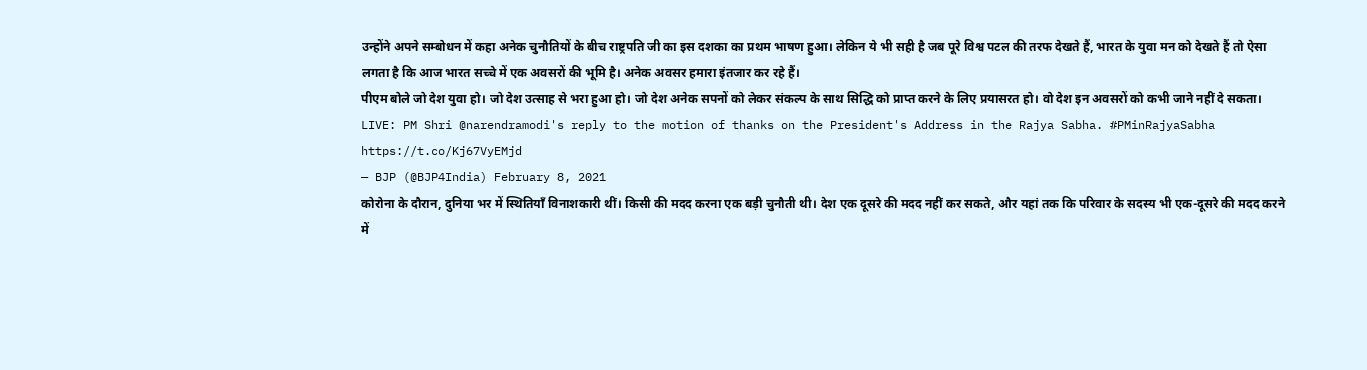उन्होंने अपने सम्बोधन में कहा अनेक चुनौतियों के बीच राष्ट्रपति जी का इस दशका का प्रथम भाषण हुआ। लेकिन ये भी सही है जब पूरे विश्व पटल की तरफ देखते हैं, भारत के युवा मन को देखते हैं तो ऐसा लगता है कि आज भारत सच्चे में एक अवसरों की भूमि है। अनेक अवसर हमारा इंतजार कर रहे हैं।
पीएम बोले जो देश युवा हो। जो देश उत्साह से भरा हुआ हो। जो देश अनेक सपनों को लेकर संकल्प के साथ सिद्धि को प्राप्त करने के लिए प्रयासरत हो। वो देश इन अवसरों को कभी जाने नहीं दे सकता।
LIVE: PM Shri @narendramodi's reply to the motion of thanks on the President's Address in the Rajya Sabha. #PMinRajyaSabha https://t.co/Kj67VyEMjd
— BJP (@BJP4India) February 8, 2021
कोरोना के दौरान, दुनिया भर में स्थितियाँ विनाशकारी थीं। किसी की मदद करना एक बड़ी चुनौती थी। देश एक दूसरे की मदद नहीं कर सकते, और यहां तक कि परिवार के सदस्य भी एक-दूसरे की मदद करने में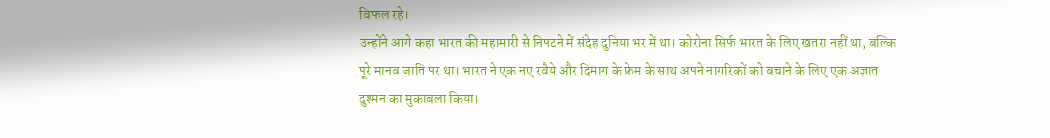विफल रहे।
उन्होंने आगे कहा भारत की महामारी से निपटने में संदेह दुनिया भर में था। कोरोना सिर्फ भारत के लिए खतरा नहीं था, बल्कि पूरे मानव जाति पर था। भारत ने एक नए रवैये और दिमाग के फ्रेम के साथ अपने नागरिकों को बचाने के लिए एक अज्ञात दुश्मन का मुकाबला किया।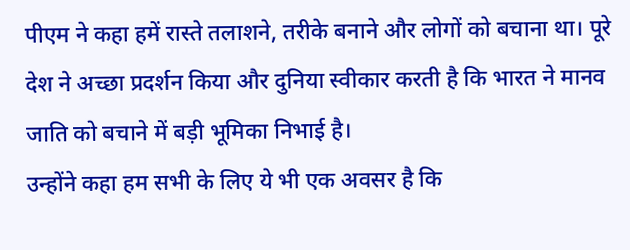पीएम ने कहा हमें रास्ते तलाशने, तरीके बनाने और लोगों को बचाना था। पूरे देश ने अच्छा प्रदर्शन किया और दुनिया स्वीकार करती है कि भारत ने मानव जाति को बचाने में बड़ी भूमिका निभाई है।
उन्होंने कहा हम सभी के लिए ये भी एक अवसर है कि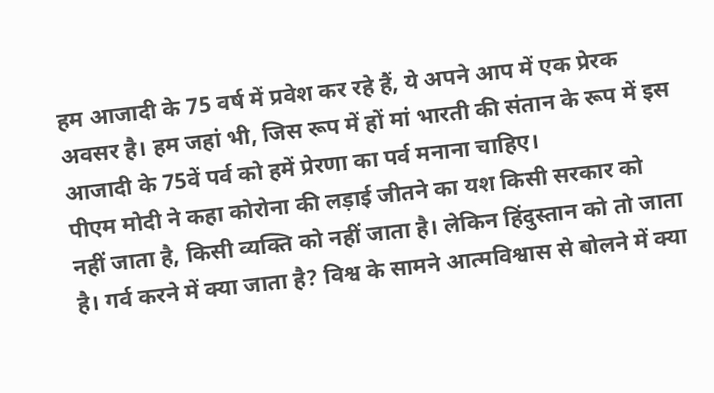हम आजादी के 75 वर्ष में प्रवेश कर रहे हैं, ये अपने आप में एक प्रेरक अवसर है। हम जहां भी, जिस रूप में हों मां भारती की संतान के रूप में इस आजादी के 75वें पर्व को हमें प्रेरणा का पर्व मनाना चाहिए।
पीएम मोदी ने कहा कोरोना की लड़ाई जीतने का यश किसी सरकार को नहीं जाता है, किसी व्यक्ति को नहीं जाता है। लेकिन हिंदुस्तान को तो जाता है। गर्व करने में क्या जाता है? विश्व के सामने आत्मविश्वास से बोलने में क्या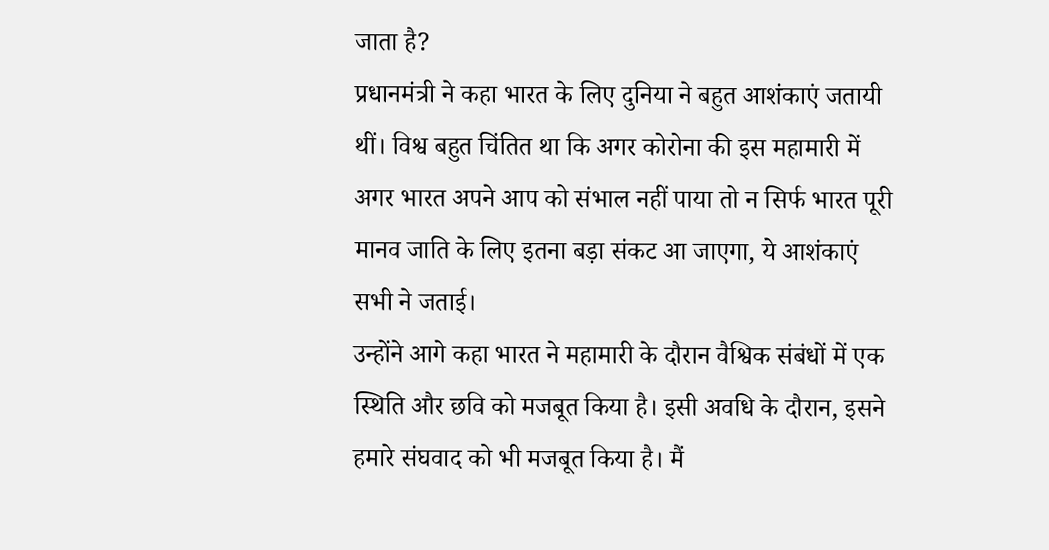जाता है?
प्रधानमंत्री ने कहा भारत के लिए दुनिया ने बहुत आशंकाएं जतायी थीं। विश्व बहुत चिंतित था कि अगर कोरोना की इस महामारी में अगर भारत अपने आप को संभाल नहीं पाया तो न सिर्फ भारत पूरी मानव जाति के लिए इतना बड़ा संकट आ जाएगा, ये आशंकाएं सभी ने जताई।
उन्होंने आगे कहा भारत ने महामारी के दौरान वैश्विक संबंधों में एक स्थिति और छवि को मजबूत किया है। इसी अवधि के दौरान, इसने हमारे संघवाद को भी मजबूत किया है। मैं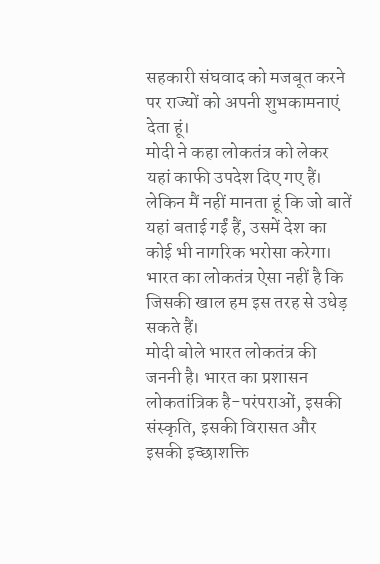सहकारी संघवाद को मजबूत करने पर राज्यों को अपनी शुभकामनाएं देता हूं।
मोदी ने कहा लोकतंत्र को लेकर यहां काफी उपदेश दिए गए हैं। लेकिन मैं नहीं मानता हूं कि जो बातें यहां बताई गईं हैं, उसमें देश का कोई भी नागरिक भरोसा करेगा। भारत का लोकतंत्र ऐसा नहीं है कि जिसकी खाल हम इस तरह से उधेड़ सकते हैं।
मोदी बोले भारत लोकतंत्र की जननी है। भारत का प्रशासन लोकतांत्रिक है-परंपराओं, इसकी संस्कृति, इसकी विरासत और इसकी इच्छाशक्ति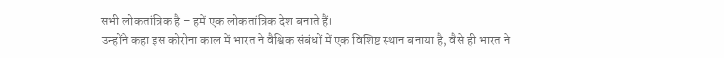सभी लोकतांत्रिक है – हमें एक लोकतांत्रिक देश बनाते हैं।
उन्होंने कहा इस कोरोना काल में भारत ने वैश्विक संबंधों में एक विशिष्ट स्थान बनाया है, वैसे ही भारत ने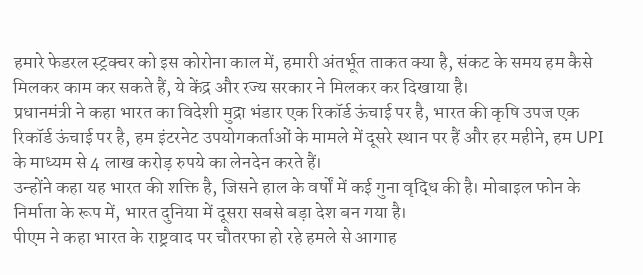हमारे फेडरल स्ट्रक्चर को इस कोरोना काल में, हमारी अंतर्भूत ताकत क्या है, संकट के समय हम कैसे मिलकर काम कर सकते हैं, ये केंद्र और रज्य सरकार ने मिलकर कर दिखाया है।
प्रधानमंत्री ने कहा भारत का विदेशी मुद्रा भंडार एक रिकॉर्ड ऊंचाई पर है, भारत की कृषि उपज एक रिकॉर्ड ऊंचाई पर है, हम इंटरनेट उपयोगकर्ताओं के मामले में दूसरे स्थान पर हैं और हर महीने, हम UPI के माध्यम से 4 लाख करोड़ रुपये का लेनदेन करते हैं।
उन्होंने कहा यह भारत की शक्ति है, जिसने हाल के वर्षों में कई गुना वृद्धि की है। मोबाइल फोन के निर्माता के रूप में, भारत दुनिया में दूसरा सबसे बड़ा देश बन गया है।
पीएम ने कहा भारत के राष्ट्रवाद पर चौतरफा हो रहे हमले से आगाह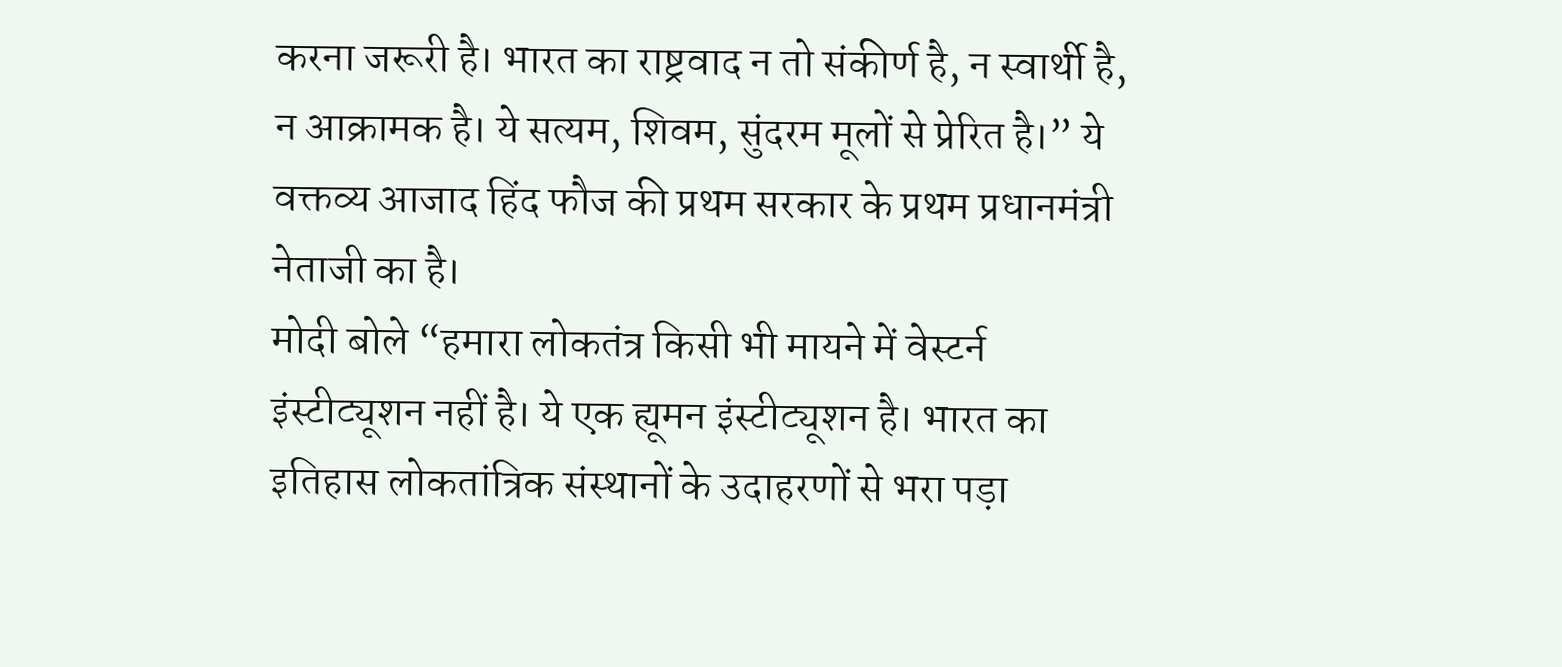करना जरूरी है। भारत का राष्ट्रवाद न तो संकीर्ण है, न स्वार्थी है, न आक्रामक है। ये सत्यम, शिवम, सुंदरम मूलों से प्रेरित है।” ये वक्तव्य आजाद हिंद फौज की प्रथम सरकार के प्रथम प्रधानमंत्री नेताजी का है।
मोदी बोले “हमारा लोकतंत्र किसी भी मायने में वेस्टर्न इंस्टीट्यूशन नहीं है। ये एक ह्यूमन इंस्टीट्यूशन है। भारत का इतिहास लोकतांत्रिक संस्थानों के उदाहरणों से भरा पड़ा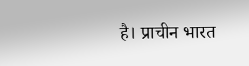है। प्राचीन भारत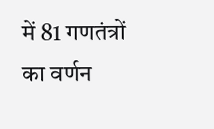में 81 गणतंत्रों का वर्णन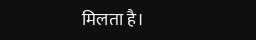मिलता है।